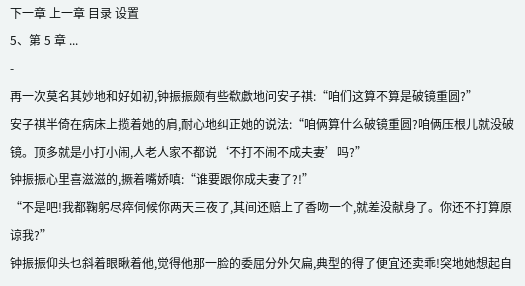下一章 上一章 目录 设置
5、第 5 章 ...
-
再一次莫名其妙地和好如初,钟振振颇有些欷歔地问安子祺:“咱们这算不算是破镜重圆?”
安子祺半倚在病床上揽着她的肩,耐心地纠正她的说法:“咱俩算什么破镜重圆?咱俩压根儿就没破镜。顶多就是小打小闹,人老人家不都说‘不打不闹不成夫妻’吗?”
钟振振心里喜滋滋的,撅着嘴娇嗔:“谁要跟你成夫妻了?!”
“不是吧!我都鞠躬尽瘁伺候你两天三夜了,其间还赔上了香吻一个,就差没献身了。你还不打算原谅我?”
钟振振仰头乜斜着眼瞅着他,觉得他那一脸的委屈分外欠扁,典型的得了便宜还卖乖!突地她想起自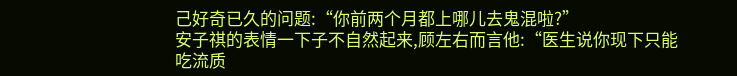己好奇已久的问题:“你前两个月都上哪儿去鬼混啦?”
安子祺的表情一下子不自然起来,顾左右而言他:“医生说你现下只能吃流质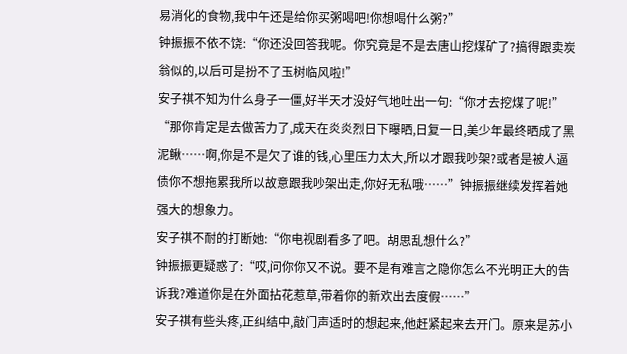易消化的食物,我中午还是给你买粥喝吧!你想喝什么粥?”
钟振振不依不饶:“你还没回答我呢。你究竟是不是去唐山挖煤矿了?搞得跟卖炭翁似的,以后可是扮不了玉树临风啦!”
安子祺不知为什么身子一僵,好半天才没好气地吐出一句:“你才去挖煤了呢!”
“那你肯定是去做苦力了,成天在炎炎烈日下曝晒,日复一日,美少年最终晒成了黑泥鳅……啊,你是不是欠了谁的钱,心里压力太大,所以才跟我吵架?或者是被人逼债你不想拖累我所以故意跟我吵架出走,你好无私哦……”钟振振继续发挥着她强大的想象力。
安子祺不耐的打断她:“你电视剧看多了吧。胡思乱想什么?”
钟振振更疑惑了:“哎,问你你又不说。要不是有难言之隐你怎么不光明正大的告诉我?难道你是在外面拈花惹草,带着你的新欢出去度假……”
安子祺有些头疼,正纠结中,敲门声适时的想起来,他赶紧起来去开门。原来是苏小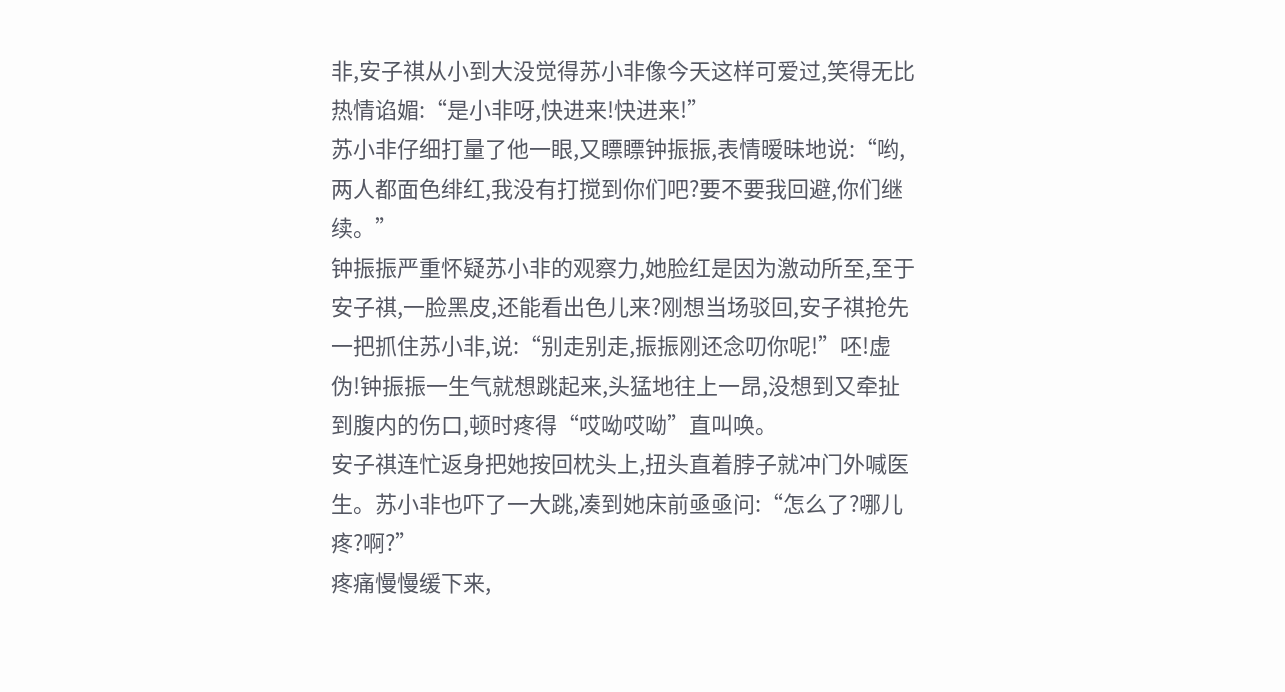非,安子祺从小到大没觉得苏小非像今天这样可爱过,笑得无比热情谄媚:“是小非呀,快进来!快进来!”
苏小非仔细打量了他一眼,又瞟瞟钟振振,表情暧昧地说:“哟,两人都面色绯红,我没有打搅到你们吧?要不要我回避,你们继续。”
钟振振严重怀疑苏小非的观察力,她脸红是因为激动所至,至于安子祺,一脸黑皮,还能看出色儿来?刚想当场驳回,安子祺抢先一把抓住苏小非,说:“别走别走,振振刚还念叨你呢!”呸!虚伪!钟振振一生气就想跳起来,头猛地往上一昂,没想到又牵扯到腹内的伤口,顿时疼得“哎呦哎呦”直叫唤。
安子祺连忙返身把她按回枕头上,扭头直着脖子就冲门外喊医生。苏小非也吓了一大跳,凑到她床前亟亟问:“怎么了?哪儿疼?啊?”
疼痛慢慢缓下来,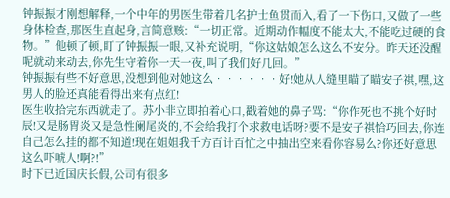钟振振才刚想解释,一个中年的男医生带着几名护士鱼贯而入,看了一下伤口,又做了一些身体检查,那医生直起身,言简意赅:“一切正常。近期动作幅度不能太大,不能吃过硬的食物。”他顿了顿,盯了钟振振一眼,又补充说明,“你这姑娘怎么这么不安分。昨天还没醒呢就动来动去,你先生守着你一天一夜,叫了我们好几回。”
钟振振有些不好意思,没想到他对她这么••••••好!她从人缝里瞄了瞄安子祺,嘿,这男人的脸还真能看得出来有点红!
医生收拾完东西就走了。苏小非立即拍着心口,戳着她的鼻子骂:“你作死也不挑个好时辰!又是肠胃炎又是急性阑尾炎的,不会给我打个求救电话呀?要不是安子祺恰巧回去,你连自己怎么挂的都不知道!现在姐姐我千方百计百忙之中抽出空来看你容易么?你还好意思这么吓唬人!啊?!”
时下已近国庆长假,公司有很多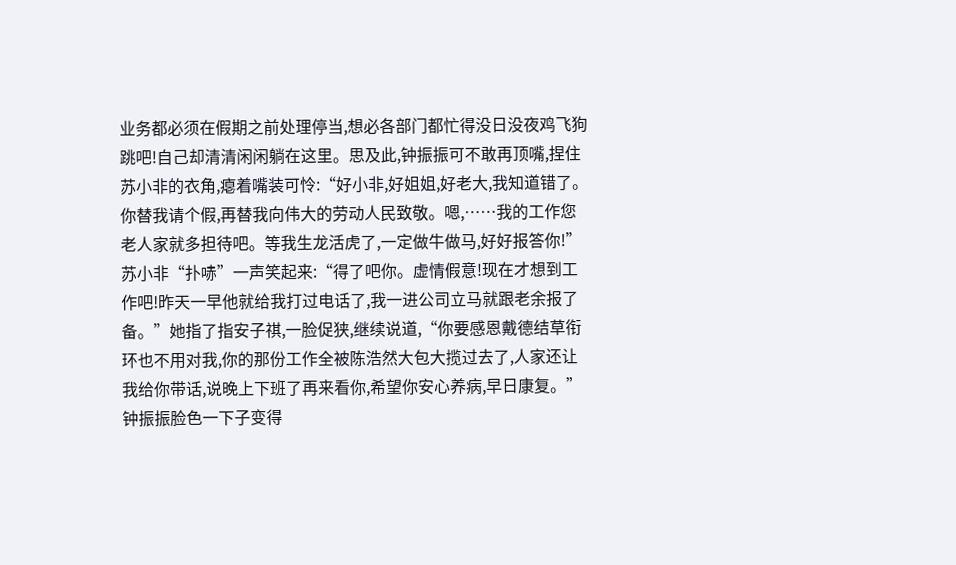业务都必须在假期之前处理停当,想必各部门都忙得没日没夜鸡飞狗跳吧!自己却清清闲闲躺在这里。思及此,钟振振可不敢再顶嘴,捏住苏小非的衣角,瘪着嘴装可怜:“好小非,好姐姐,好老大,我知道错了。你替我请个假,再替我向伟大的劳动人民致敬。嗯,……我的工作您老人家就多担待吧。等我生龙活虎了,一定做牛做马,好好报答你!”
苏小非“扑哧”一声笑起来:“得了吧你。虚情假意!现在才想到工作吧!昨天一早他就给我打过电话了,我一进公司立马就跟老余报了备。”她指了指安子祺,一脸促狭,继续说道,“你要感恩戴德结草衔环也不用对我,你的那份工作全被陈浩然大包大揽过去了,人家还让我给你带话,说晚上下班了再来看你,希望你安心养病,早日康复。”
钟振振脸色一下子变得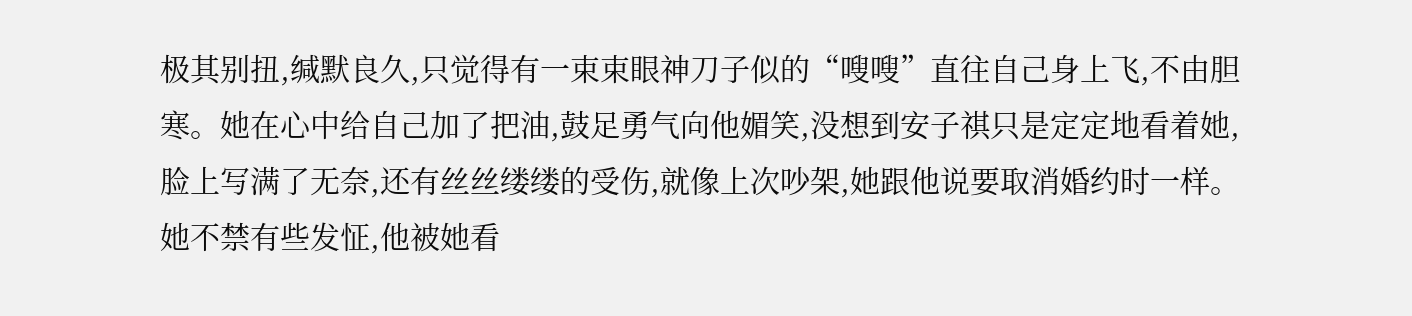极其别扭,缄默良久,只觉得有一束束眼神刀子似的“嗖嗖”直往自己身上飞,不由胆寒。她在心中给自己加了把油,鼓足勇气向他媚笑,没想到安子祺只是定定地看着她,脸上写满了无奈,还有丝丝缕缕的受伤,就像上次吵架,她跟他说要取消婚约时一样。她不禁有些发怔,他被她看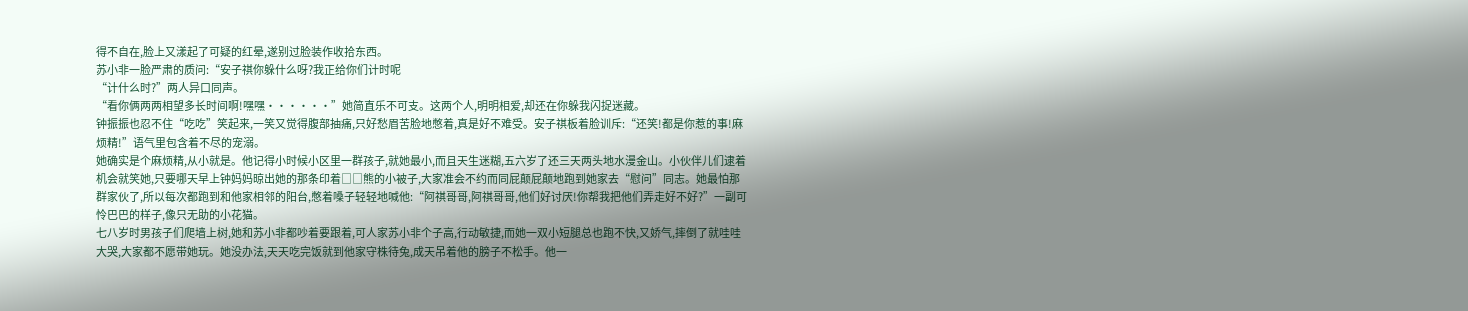得不自在,脸上又漾起了可疑的红晕,遂别过脸装作收拾东西。
苏小非一脸严肃的质问:“安子祺你躲什么呀?我正给你们计时呢
“计什么时?”两人异口同声。
“看你俩两两相望多长时间啊!嘿嘿••••••”她简直乐不可支。这两个人,明明相爱,却还在你躲我闪捉迷藏。
钟振振也忍不住“吃吃”笑起来,一笑又觉得腹部抽痛,只好愁眉苦脸地憋着,真是好不难受。安子祺板着脸训斥:“还笑!都是你惹的事!麻烦精!”语气里包含着不尽的宠溺。
她确实是个麻烦精,从小就是。他记得小时候小区里一群孩子,就她最小,而且天生迷糊,五六岁了还三天两头地水漫金山。小伙伴儿们逮着机会就笑她,只要哪天早上钟妈妈晾出她的那条印着□□熊的小被子,大家准会不约而同屁颠屁颠地跑到她家去“慰问”同志。她最怕那群家伙了,所以每次都跑到和他家相邻的阳台,憋着嗓子轻轻地喊他:“阿祺哥哥,阿祺哥哥,他们好讨厌!你帮我把他们弄走好不好?”一副可怜巴巴的样子,像只无助的小花猫。
七八岁时男孩子们爬墙上树,她和苏小非都吵着要跟着,可人家苏小非个子高,行动敏捷,而她一双小短腿总也跑不快,又娇气,摔倒了就哇哇大哭,大家都不愿带她玩。她没办法,天天吃完饭就到他家守株待兔,成天吊着他的膀子不松手。他一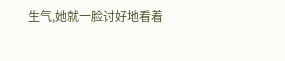生气,她就一脸讨好地看着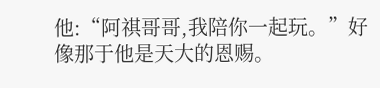他:“阿祺哥哥,我陪你一起玩。”好像那于他是天大的恩赐。